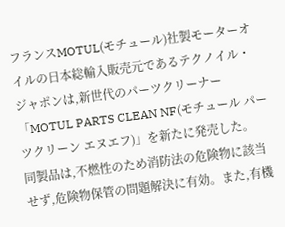フランスMOTUL(モチュール)社製モーターオイルの日本総輸入販売元であるテクノイル・ジャポンは,新世代のパーツクリーナー「MOTUL PARTS CLEAN NF(モチュール パーツクリーン エヌエフ)」を新たに発売した。
同製品は,不燃性のため消防法の危険物に該当せず,危険物保管の問題解決に有効。また,有機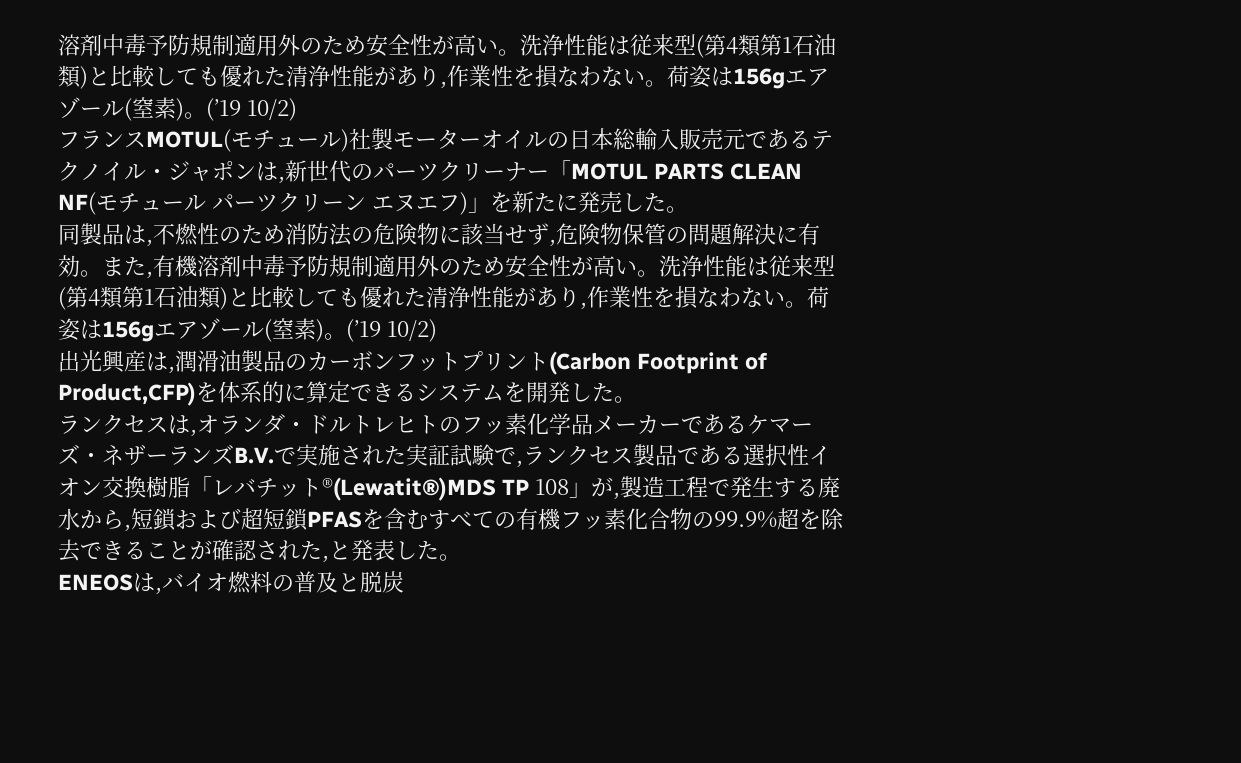溶剤中毒予防規制適用外のため安全性が高い。洗浄性能は従来型(第4類第1石油類)と比較しても優れた清浄性能があり,作業性を損なわない。荷姿は156gエアゾール(窒素)。(’19 10/2)
フランスMOTUL(モチュール)社製モーターオイルの日本総輸入販売元であるテクノイル・ジャポンは,新世代のパーツクリーナー「MOTUL PARTS CLEAN NF(モチュール パーツクリーン エヌエフ)」を新たに発売した。
同製品は,不燃性のため消防法の危険物に該当せず,危険物保管の問題解決に有効。また,有機溶剤中毒予防規制適用外のため安全性が高い。洗浄性能は従来型(第4類第1石油類)と比較しても優れた清浄性能があり,作業性を損なわない。荷姿は156gエアゾール(窒素)。(’19 10/2)
出光興産は,潤滑油製品のカーボンフットプリント(Carbon Footprint of Product,CFP)を体系的に算定できるシステムを開発した。
ランクセスは,オランダ・ドルトレヒトのフッ素化学品メーカーであるケマーズ・ネザーランズB.V.で実施された実証試験で,ランクセス製品である選択性イオン交換樹脂「レバチット®(Lewatit®)MDS TP 108」が,製造工程で発生する廃水から,短鎖および超短鎖PFASを含むすべての有機フッ素化合物の99.9%超を除去できることが確認された,と発表した。
ENEOSは,バイオ燃料の普及と脱炭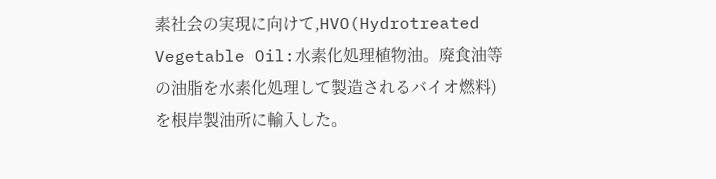素社会の実現に向けて,HVO(Hydrotreated Vegetable Oil:水素化処理植物油。廃食油等の油脂を水素化処理して製造されるバイオ燃料)を根岸製油所に輸入した。